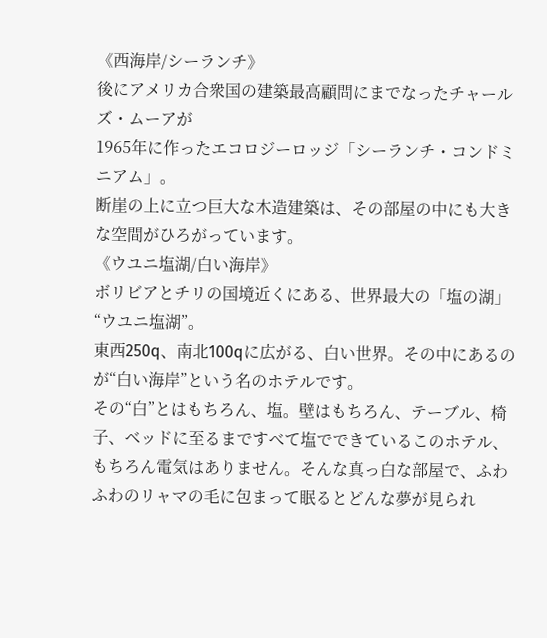《西海岸/シーランチ》
後にアメリカ合衆国の建築最高顧問にまでなったチャールズ・ムーアが
1965年に作ったエコロジーロッジ「シーランチ・コンドミニアム」。
断崖の上に立つ巨大な木造建築は、その部屋の中にも大きな空間がひろがっています。
《ウユニ塩湖/白い海岸》
ボリビアとチリの国境近くにある、世界最大の「塩の湖」“ウユニ塩湖”。
東西250q、南北100qに広がる、白い世界。その中にあるのが“白い海岸”という名のホテルです。
その“白”とはもちろん、塩。壁はもちろん、テーブル、椅子、ベッドに至るまですべて塩でできているこのホテル、もちろん電気はありません。そんな真っ白な部屋で、ふわふわのリャマの毛に包まって眠るとどんな夢が見られ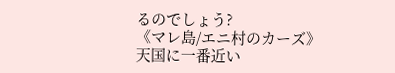るのでしょう?
《マレ島/エニ村のカーズ》
天国に一番近い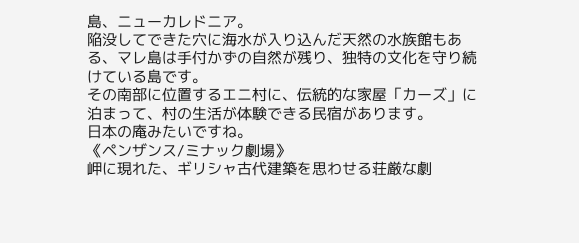島、ニューカレドニア。
陥没してできた穴に海水が入り込んだ天然の水族館もある、マレ島は手付かずの自然が残り、独特の文化を守り続けている島です。
その南部に位置するエニ村に、伝統的な家屋「カーズ」に泊まって、村の生活が体験できる民宿があります。
日本の庵みたいですね。
《ペンザンス/ミナック劇場》
岬に現れた、ギリシャ古代建築を思わせる荘厳な劇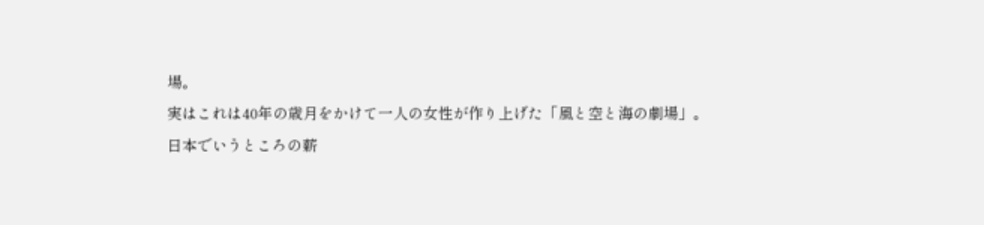場。
実はこれは40年の歳月をかけて一人の女性が作り上げた「風と空と海の劇場」。
日本でいうところの薪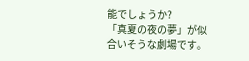能でしょうか?
「真夏の夜の夢」が似合いそうな劇場です。